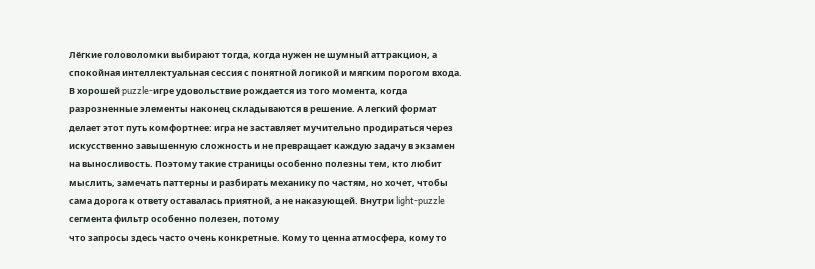Лёгкие головоломки выбирают тогда, когда нужен не шумный аттракцион, а спокойная интеллектуальная сессия с понятной логикой и мягким порогом входа. В хорошей puzzle-игре удовольствие рождается из того момента, когда разрозненные элементы наконец складываются в решение. А легкий формат делает этот путь комфортнее: игра не заставляет мучительно продираться через искусственно завышенную сложность и не превращает каждую задачу в экзамен на выносливость. Поэтому такие страницы особенно полезны тем, кто любит мыслить, замечать паттерны и разбирать механику по частям, но хочет, чтобы сама дорога к ответу оставалась приятной, а не наказующей. Внутри light-puzzle сегмента фильтр особенно полезен, потому
что запросы здесь часто очень конкретные. Кому то ценна атмосфера, кому то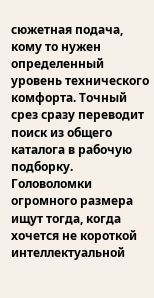сюжетная подача, кому то нужен определенный уровень технического комфорта. Точный срез сразу переводит поиск из общего каталога в рабочую подборку. Головоломки огромного размера ищут тогда, когда хочется не короткой интеллектуальной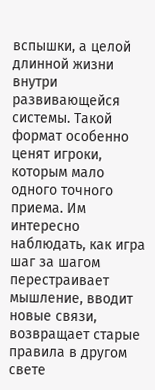вспышки, а целой длинной жизни внутри развивающейся системы. Такой формат особенно ценят игроки, которым мало одного точного приема. Им интересно наблюдать, как игра шаг за шагом перестраивает мышление, вводит новые связи, возвращает старые правила в другом свете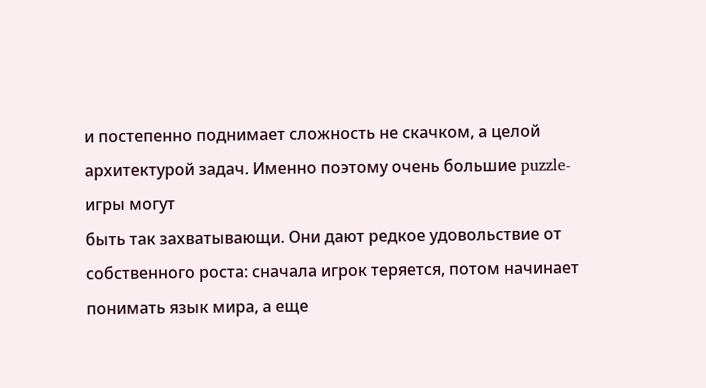и постепенно поднимает сложность не скачком, а целой архитектурой задач. Именно поэтому очень большие puzzle-игры могут
быть так захватывающи. Они дают редкое удовольствие от собственного роста: сначала игрок теряется, потом начинает понимать язык мира, а еще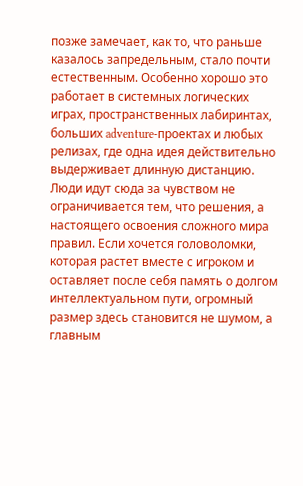позже замечает, как то, что раньше казалось запредельным, стало почти естественным. Особенно хорошо это работает в системных логических играх, пространственных лабиринтах, больших adventure-проектах и любых релизах, где одна идея действительно выдерживает длинную дистанцию. Люди идут сюда за чувством не ограничивается тем, что решения, а настоящего освоения сложного мира правил. Если хочется головоломки, которая растет вместе с игроком и оставляет после себя память о долгом интеллектуальном пути, огромный размер здесь становится не шумом, а главным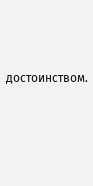достоинством.